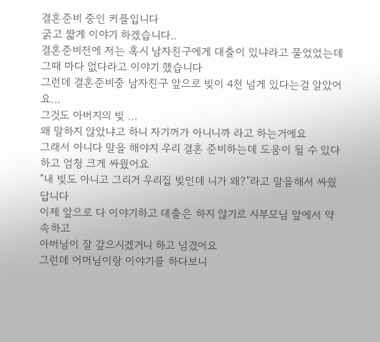결혼준비 중인 커플입니다
굵고 짧게 이야기 하겠습니다..
결혼준비전에 저는 혹시 남자친구에게 대출이 있냐라고 물었었는데 그때 마다 없다라고 이야기 했습니다
그런데 결혼준비중 남자친구 앞으로 빚이 4천 넘게 있다는걸 알았어요…
그것도 아버지의 빚 …
왜 말하지 않았냐고 하니 자기꺼가 아니니까 라고 하는거에요
그래서 아니다 말을 해야지 우리 결혼 준비하는데 도움이 될 수 있다 하고 엄청 크게 싸웠어요
“내 빚도 아니고 그리거 우리집 빚인데 니가 왜?”라고 말을해서 싸웠답니다
이제 앞으로 다 이야기하고 대출은 하지 않기로 시부모님 앞에서 약속하고
아버님이 잘 갚으시겠거니 하고 넘겼어요
그런데 어머님이랑 이야기를 하다보니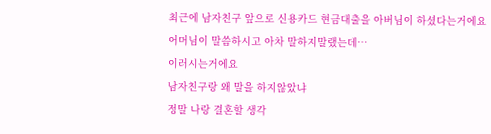최근에 남자친구 앞으로 신용카드 현금대출을 아버님이 하셨다는거에요
어머님이 말씀하시고 아차 말하지말랬는데…
이러시는거에요
남자친구랑 왜 말을 하지않았냐
정말 나랑 결혼할 생각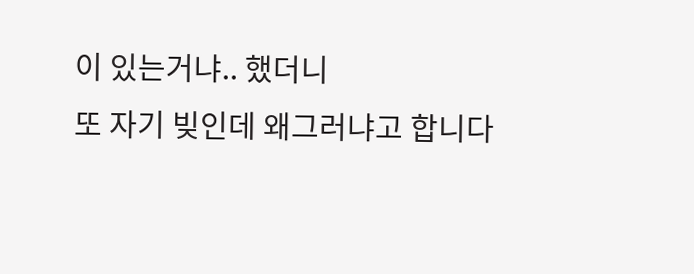이 있는거냐.. 했더니
또 자기 빚인데 왜그러냐고 합니다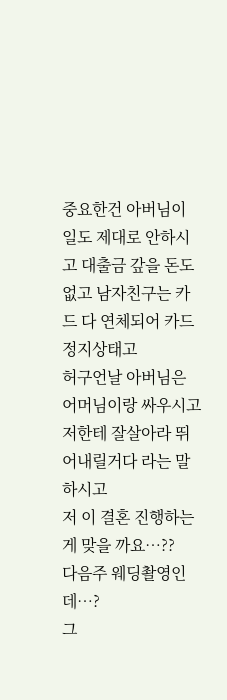중요한건 아버님이 일도 제대로 안하시고 대출금 갚을 돈도 없고 남자친구는 카드 다 연체되어 카드 정지상태고
허구언날 아버님은 어머님이랑 싸우시고 저한테 잘살아라 뛰어내릴거다 라는 말 하시고
저 이 결혼 진행하는게 맞을 까요…??
다음주 웨딩촬영인데…?
그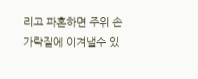리고 파혼하면 주위 손가락질에 이겨낼수 있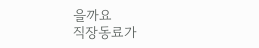을까요
직장동료가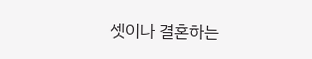셋이나 결혼하는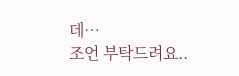데…
조언 부탁드려요..